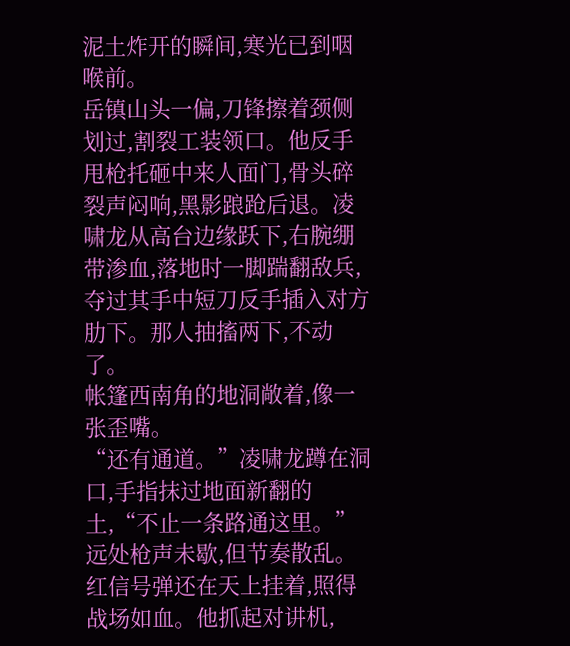泥土炸开的瞬间,寒光已到咽喉前。
岳镇山头一偏,刀锋擦着颈侧划过,割裂工装领口。他反手甩枪托砸中来人面门,骨头碎裂声闷响,黑影踉跄后退。凌啸龙从高台边缘跃下,右腕绷带渗血,落地时一脚踹翻敌兵,夺过其手中短刀反手插入对方肋下。那人抽搐两下,不动了。
帐篷西南角的地洞敞着,像一张歪嘴。
“还有通道。”凌啸龙蹲在洞口,手指抹过地面新翻的土,“不止一条路通这里。”
远处枪声未歇,但节奏散乱。红信号弹还在天上挂着,照得战场如血。他抓起对讲机,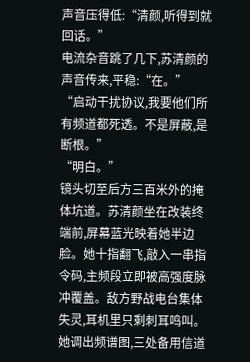声音压得低:“清颜,听得到就回话。”
电流杂音跳了几下,苏清颜的声音传来,平稳:“在。”
“启动干扰协议,我要他们所有频道都死透。不是屏蔽,是断根。”
“明白。”
镜头切至后方三百米外的掩体坑道。苏清颜坐在改装终端前,屏幕蓝光映着她半边脸。她十指翻飞,敲入一串指令码,主频段立即被高强度脉冲覆盖。敌方野战电台集体失灵,耳机里只剩刺耳鸣叫。她调出频谱图,三处备用信道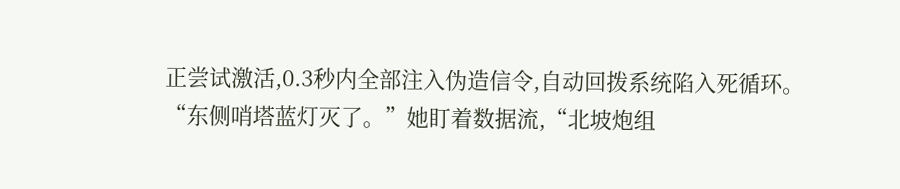正尝试激活,0.3秒内全部注入伪造信令,自动回拨系统陷入死循环。
“东侧哨塔蓝灯灭了。”她盯着数据流,“北坡炮组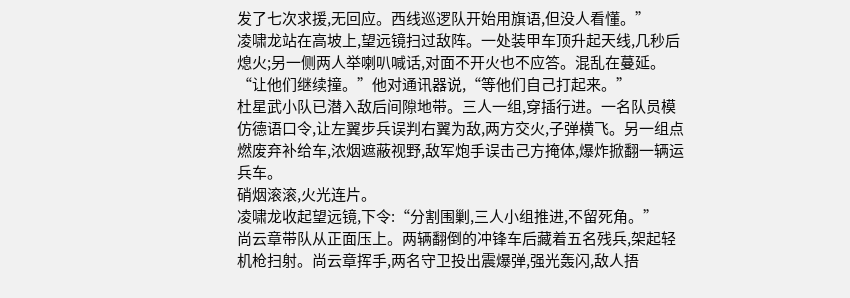发了七次求援,无回应。西线巡逻队开始用旗语,但没人看懂。”
凌啸龙站在高坡上,望远镜扫过敌阵。一处装甲车顶升起天线,几秒后熄火;另一侧两人举喇叭喊话,对面不开火也不应答。混乱在蔓延。
“让他们继续撞。”他对通讯器说,“等他们自己打起来。”
杜星武小队已潜入敌后间隙地带。三人一组,穿插行进。一名队员模仿德语口令,让左翼步兵误判右翼为敌,两方交火,子弹横飞。另一组点燃废弃补给车,浓烟遮蔽视野,敌军炮手误击己方掩体,爆炸掀翻一辆运兵车。
硝烟滚滚,火光连片。
凌啸龙收起望远镜,下令:“分割围剿,三人小组推进,不留死角。”
尚云章带队从正面压上。两辆翻倒的冲锋车后藏着五名残兵,架起轻机枪扫射。尚云章挥手,两名守卫投出震爆弹,强光轰闪,敌人捂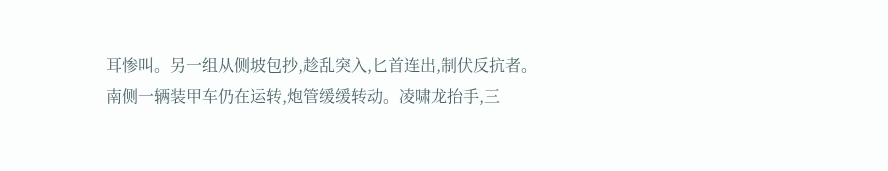耳惨叫。另一组从侧坡包抄,趁乱突入,匕首连出,制伏反抗者。
南侧一辆装甲车仍在运转,炮管缓缓转动。凌啸龙抬手,三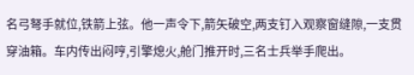名弓弩手就位,铁箭上弦。他一声令下,箭矢破空,两支钉入观察窗缝隙,一支贯穿油箱。车内传出闷哼,引擎熄火,舱门推开时,三名士兵举手爬出。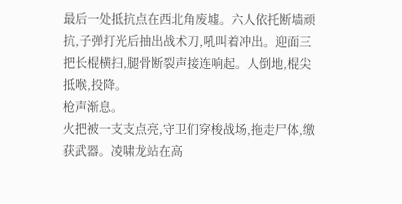最后一处抵抗点在西北角废墟。六人依托断墙顽抗,子弹打光后抽出战术刀,吼叫着冲出。迎面三把长棍横扫,腿骨断裂声接连响起。人倒地,棍尖抵喉,投降。
枪声渐息。
火把被一支支点亮,守卫们穿梭战场,拖走尸体,缴获武器。凌啸龙站在高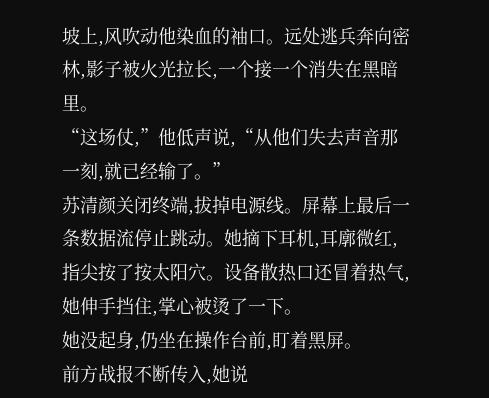坡上,风吹动他染血的袖口。远处逃兵奔向密林,影子被火光拉长,一个接一个消失在黑暗里。
“这场仗,”他低声说,“从他们失去声音那一刻,就已经输了。”
苏清颜关闭终端,拔掉电源线。屏幕上最后一条数据流停止跳动。她摘下耳机,耳廓微红,指尖按了按太阳穴。设备散热口还冒着热气,她伸手挡住,掌心被烫了一下。
她没起身,仍坐在操作台前,盯着黑屏。
前方战报不断传入,她说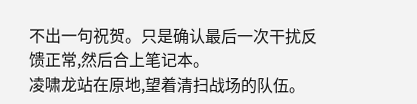不出一句祝贺。只是确认最后一次干扰反馈正常,然后合上笔记本。
凌啸龙站在原地,望着清扫战场的队伍。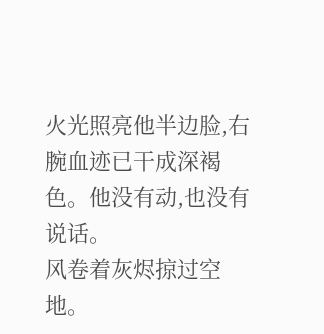火光照亮他半边脸,右腕血迹已干成深褐色。他没有动,也没有说话。
风卷着灰烬掠过空地。